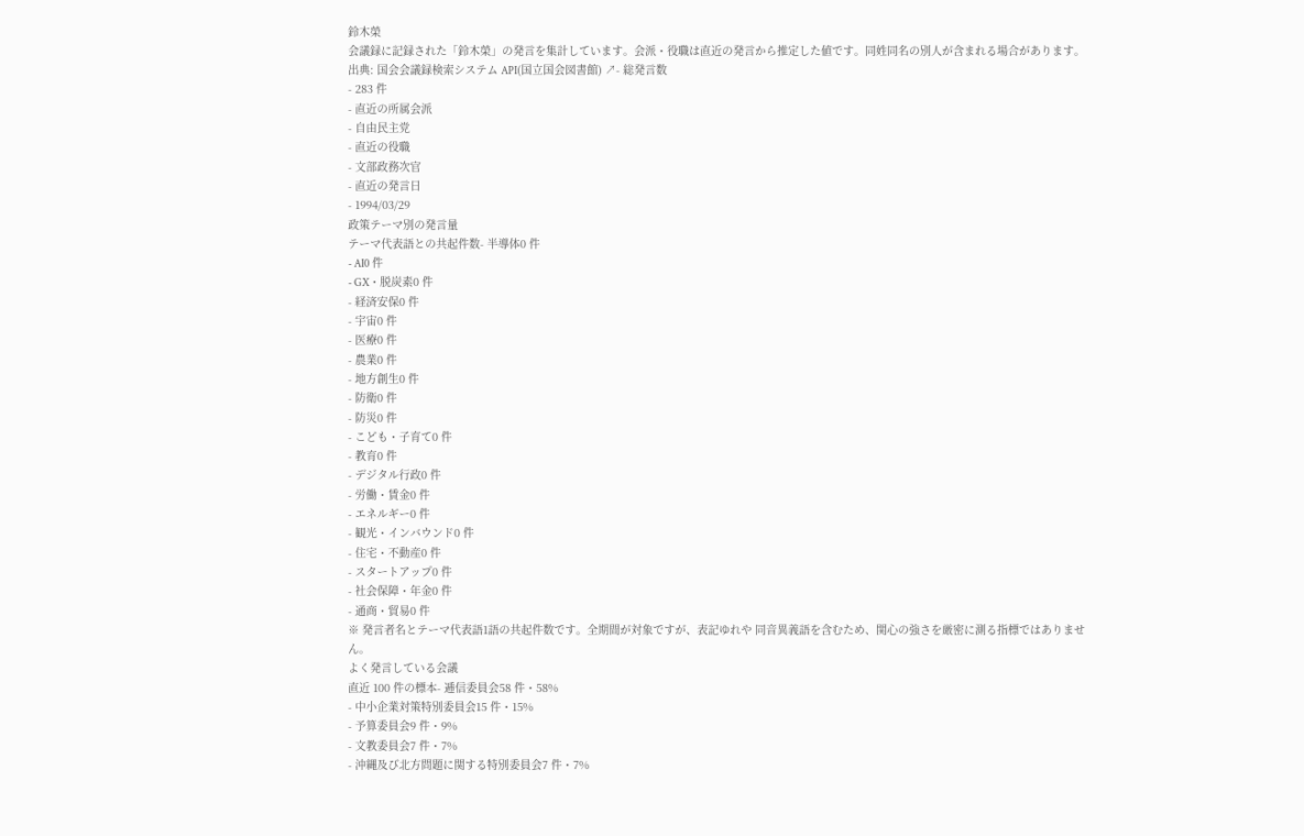鈴木榮
会議録に記録された「鈴木榮」の発言を集計しています。会派・役職は直近の発言から推定した値です。同姓同名の別人が含まれる場合があります。
出典: 国会会議録検索システム API(国立国会図書館) ↗- 総発言数
- 283 件
- 直近の所属会派
- 自由民主党
- 直近の役職
- 文部政務次官
- 直近の発言日
- 1994/03/29
政策テーマ別の発言量
テーマ代表語との共起件数- 半導体0 件
- AI0 件
- GX・脱炭素0 件
- 経済安保0 件
- 宇宙0 件
- 医療0 件
- 農業0 件
- 地方創生0 件
- 防衛0 件
- 防災0 件
- こども・子育て0 件
- 教育0 件
- デジタル行政0 件
- 労働・賃金0 件
- エネルギー0 件
- 観光・インバウンド0 件
- 住宅・不動産0 件
- スタートアップ0 件
- 社会保障・年金0 件
- 通商・貿易0 件
※ 発言者名とテーマ代表語1語の共起件数です。全期間が対象ですが、表記ゆれや 同音異義語を含むため、関心の強さを厳密に測る指標ではありません。
よく発言している会議
直近 100 件の標本- 逓信委員会58 件・58%
- 中小企業対策特別委員会15 件・15%
- 予算委員会9 件・9%
- 文教委員会7 件・7%
- 沖縄及び北方問題に関する特別委員会7 件・7%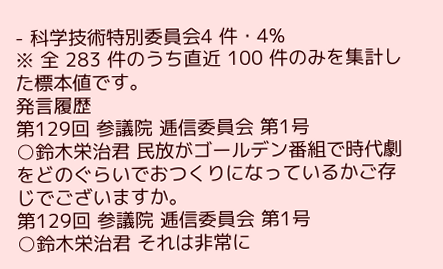- 科学技術特別委員会4 件・4%
※ 全 283 件のうち直近 100 件のみを集計した標本値です。
発言履歴
第129回 参議院 逓信委員会 第1号
○鈴木栄治君 民放がゴールデン番組で時代劇をどのぐらいでおつくりになっているかご存じでございますか。
第129回 参議院 逓信委員会 第1号
○鈴木栄治君 それは非常に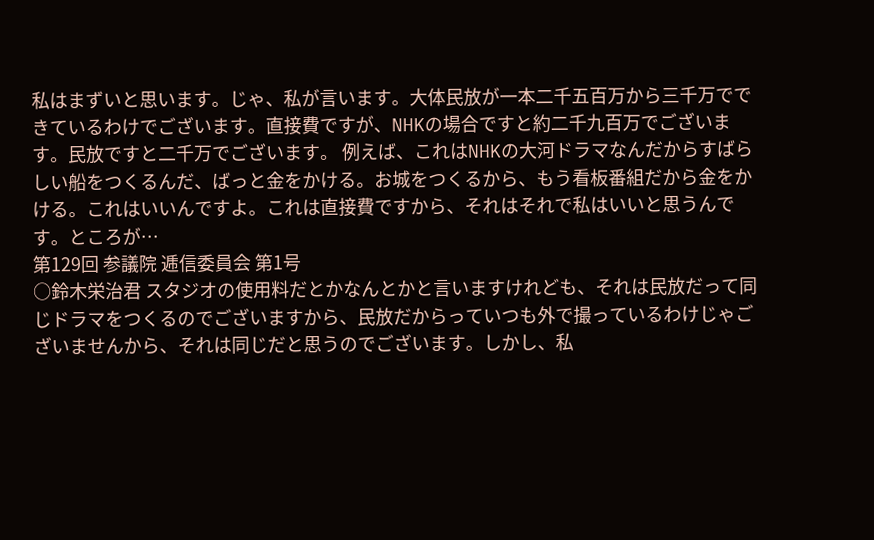私はまずいと思います。じゃ、私が言います。大体民放が一本二千五百万から三千万でできているわけでございます。直接費ですが、NHKの場合ですと約二千九百万でございます。民放ですと二千万でございます。 例えば、これはNHKの大河ドラマなんだからすばらしい船をつくるんだ、ばっと金をかける。お城をつくるから、もう看板番組だから金をかける。これはいいんですよ。これは直接費ですから、それはそれで私はいいと思うんです。ところが…
第129回 参議院 逓信委員会 第1号
○鈴木栄治君 スタジオの使用料だとかなんとかと言いますけれども、それは民放だって同じドラマをつくるのでございますから、民放だからっていつも外で撮っているわけじゃございませんから、それは同じだと思うのでございます。しかし、私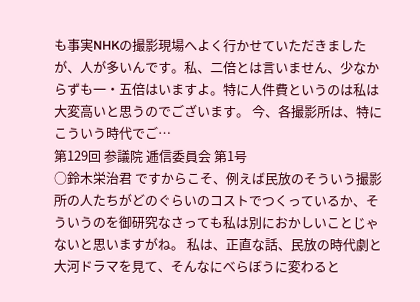も事実NHKの撮影現場へよく行かせていただきましたが、人が多いんです。私、二倍とは言いません、少なからずも一・五倍はいますよ。特に人件費というのは私は大変高いと思うのでございます。 今、各撮影所は、特にこういう時代でご…
第129回 参議院 逓信委員会 第1号
○鈴木栄治君 ですからこそ、例えば民放のそういう撮影所の人たちがどのぐらいのコストでつくっているか、そういうのを御研究なさっても私は別におかしいことじゃないと思いますがね。 私は、正直な話、民放の時代劇と大河ドラマを見て、そんなにべらぼうに変わると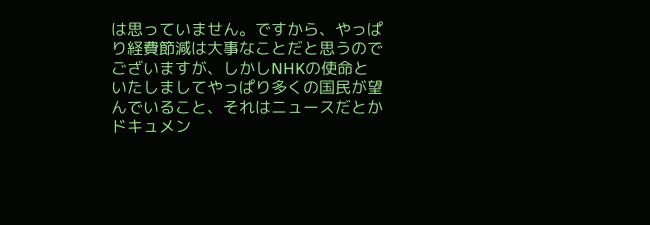は思っていません。ですから、やっぱり経費節減は大事なことだと思うのでございますが、しかしNHKの使命といたしましてやっぱり多くの国民が望んでいること、それはニュースだとかドキュメン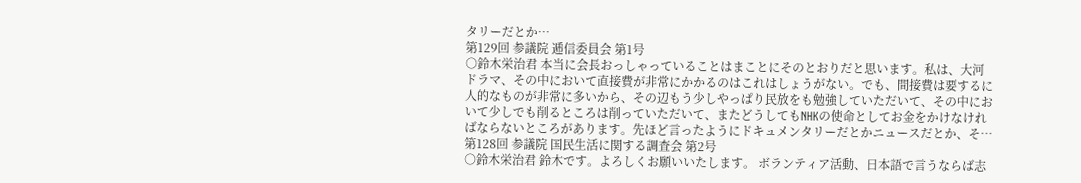タリーだとか…
第129回 参議院 逓信委員会 第1号
○鈴木栄治君 本当に会長おっしゃっていることはまことにそのとおりだと思います。私は、大河ドラマ、その中において直接費が非常にかかるのはこれはしょうがない。でも、間接費は要するに人的なものが非常に多いから、その辺もう少しやっぱり民放をも勉強していただいて、その中において少しでも削るところは削っていただいて、またどうしてもNHKの使命としてお金をかけなければならないところがあります。先ほど言ったようにドキュメンタリーだとかニュースだとか、そ…
第128回 参議院 国民生活に関する調査会 第2号
○鈴木栄治君 鈴木です。よろしくお願いいたします。 ボランティア活動、日本語で言うならば志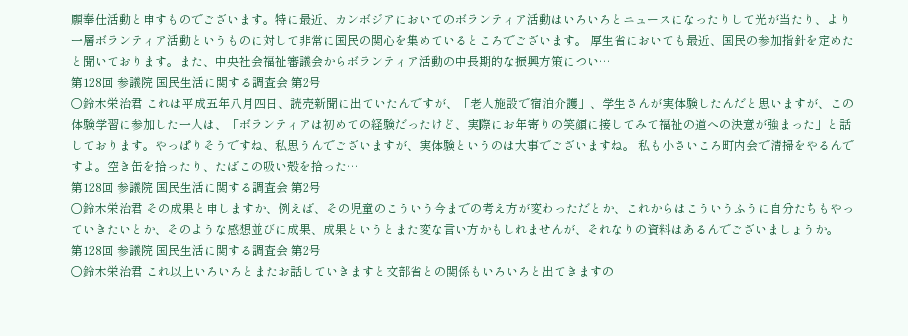願奉仕活動と申すものでございます。特に最近、カンボジアにおいてのボランティア活動はいろいろとニュースになったりして光が当たり、より一層ボランティア活動というものに対して非常に国民の関心を集めているところでございます。 厚生省においても最近、国民の参加指針を定めたと聞いております。また、中央社会福祉審議会からボランティア活動の中長期的な振興方策につい…
第128回 参議院 国民生活に関する調査会 第2号
○鈴木栄治君 これは平成五年八月四日、読売新聞に出ていたんですが、「老人施設で宿泊介護」、学生さんが実体験したんだと思いますが、この体験学習に参加した一人は、「ボランティアは初めての経験だったけど、実際にお年寄りの笑顔に接してみて福祉の道への決意が強まった」と話しております。やっぱりそうですね、私思うんでございますが、実体験というのは大事でございますね。 私も小さいころ町内会で清掃をやるんですよ。空き缶を拾ったり、たばこの吸い殻を拾った…
第128回 参議院 国民生活に関する調査会 第2号
○鈴木栄治君 その成果と申しますか、例えば、その児童のこういう今までの考え方が変わっただとか、これからはこういうふうに自分たちもやっていきたいとか、そのような感想並びに成果、成果というとまた変な言い方かもしれませんが、それなりの資料はあるんでございましょうか。
第128回 参議院 国民生活に関する調査会 第2号
○鈴木栄治君 これ以上いろいろとまたお話していきますと文部省との関係もいろいろと出てきますの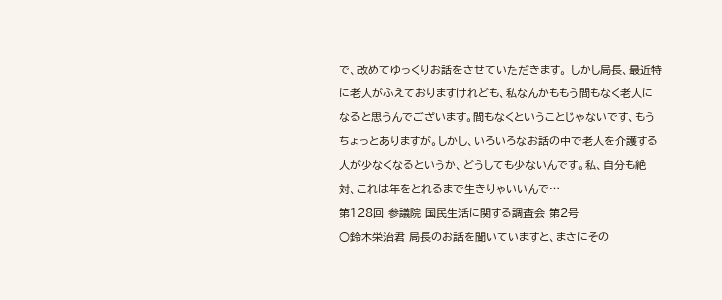で、改めてゆっくりお話をさせていただきます。 しかし局長、最近特に老人がふえておりますけれども、私なんかももう間もなく老人になると思うんでございます。間もなくということじゃないです、もうちょっとありますが。しかし、いろいろなお話の中で老人を介護する人が少なくなるというか、どうしても少ないんです。私、自分も絶対、これは年をとれるまで生きりゃいいんで…
第128回 参議院 国民生活に関する調査会 第2号
○鈴木栄治君 局長のお話を聞いていますと、まさにその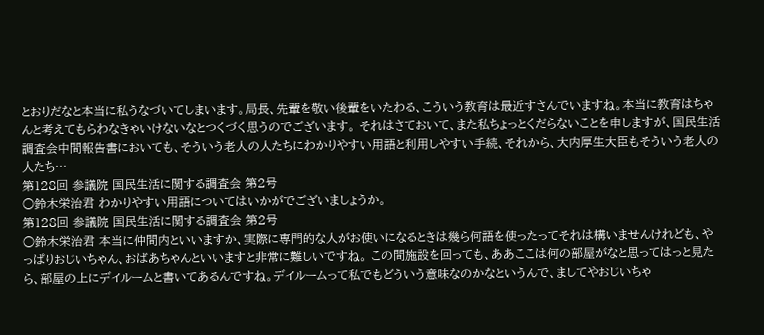とおりだなと本当に私うなづいてしまいます。局長、先輩を敬い後輩をいたわる、こういう教育は最近すさんでいますね。本当に教育はちゃんと考えてもらわなきゃいけないなとつくづく思うのでございます。 それはさておいて、また私ちょっとくだらないことを申しますが、国民生活調査会中間報告書においても、そういう老人の人たちにわかりやすい用語と利用しやすい手続、それから、大内厚生大臣もそういう老人の人たち…
第128回 参議院 国民生活に関する調査会 第2号
○鈴木栄治君 わかりやすい用語についてはいかがでございましょうか。
第128回 参議院 国民生活に関する調査会 第2号
○鈴木栄治君 本当に仲間内といいますか、実際に専門的な人がお使いになるときは幾ら何語を使ったってそれは構いませんけれども、やっぱりおじいちゃん、おばあちゃんといいますと非常に難しいですね。 この間施設を回っても、ああここは何の部屋がなと思ってはっと見たら、部屋の上にデイルームと書いてあるんですね。デイルームって私でもどういう意味なのかなというんで、ましてやおじいちゃ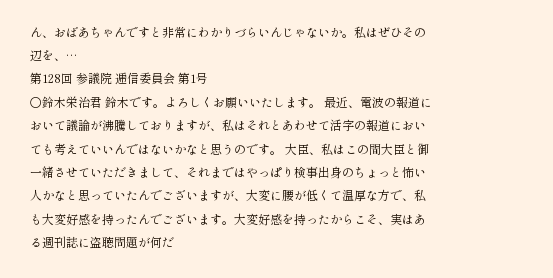ん、おばあちゃんですと非常にわかりづらいんじゃないか。私はぜひその辺を、…
第128回 参議院 逓信委員会 第1号
○鈴木栄治君 鈴木です。よろしくお願いいたします。 最近、電波の報道において議論が沸騰しておりますが、私はそれとあわせて活字の報道においても考えていいんではないかなと思うのです。 大臣、私はこの間大臣と御一緒させていただきまして、それまではやっぱり検事出身のちょっと怖い人かなと思っていたんでございますが、大変に腰が低くて温厚な方で、私も大変好感を持ったんでございます。大変好感を持ったからこそ、実はある週刊誌に盗聴問題が何だ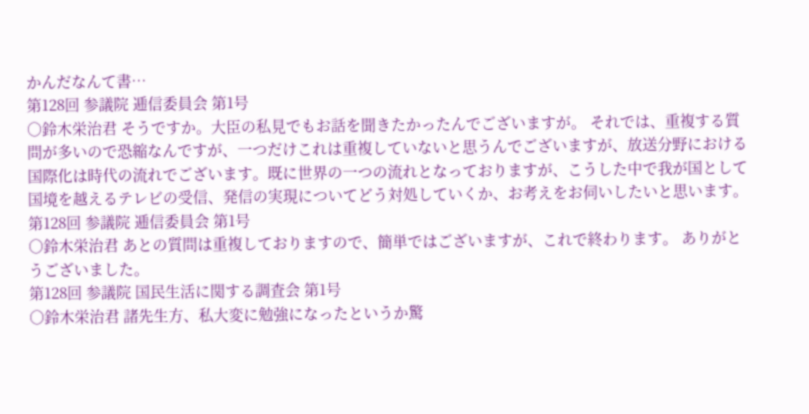かんだなんて書…
第128回 参議院 逓信委員会 第1号
○鈴木栄治君 そうですか。大臣の私見でもお話を聞きたかったんでございますが。 それでは、重複する質問が多いので恐縮なんですが、一つだけこれは重複していないと思うんでございますが、放送分野における国際化は時代の流れでございます。既に世界の一つの流れとなっておりますが、こうした中で我が国として国境を越えるテレビの受信、発信の実現についてどう対処していくか、お考えをお伺いしたいと思います。
第128回 参議院 逓信委員会 第1号
○鈴木栄治君 あとの質問は重複しておりますので、簡単ではございますが、これで終わります。 ありがとうございました。
第128回 参議院 国民生活に関する調査会 第1号
○鈴木栄治君 諸先生方、私大変に勉強になったというか驚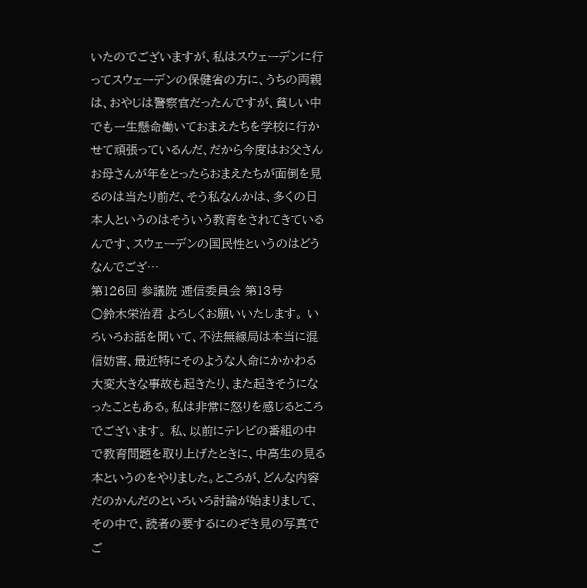いたのでございますが、私はスウェーデンに行ってスウェーデンの保健省の方に、うちの両親は、おやじは警察官だったんですが、貧しい中でも一生懸命働いておまえたちを学校に行かせて頑張っているんだ、だから今度はお父さんお母さんが年をとったらおまえたちが面倒を見るのは当たり前だ、そう私なんかは、多くの日本人というのはそういう教育をされてきているんです、スウェーデンの国民性というのはどうなんでござ…
第126回 参議院 逓信委員会 第13号
○鈴木栄治君 よろしくお願いいたします。 いろいろお話を聞いて、不法無線局は本当に混信妨害、最近特にそのような人命にかかわる大変大きな事故も起きたり、また起きそうになったこともある。私は非常に怒りを感じるところでございます。 私、以前にテレビの番組の中で教育問題を取り上げたときに、中高生の見る本というのをやりました。ところが、どんな内容だのかんだのといろいろ討論が始まりまして、その中で、読者の要するにのぞき見の写真でご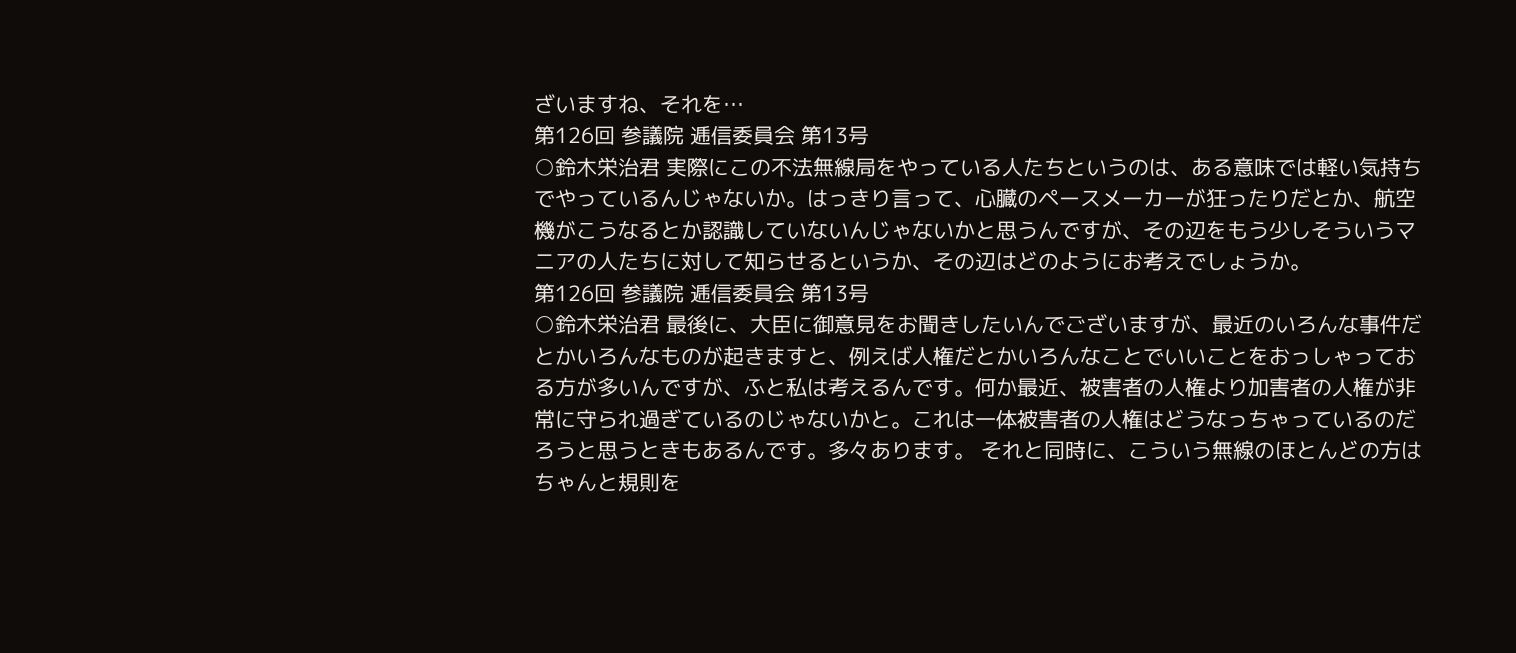ざいますね、それを…
第126回 参議院 逓信委員会 第13号
○鈴木栄治君 実際にこの不法無線局をやっている人たちというのは、ある意味では軽い気持ちでやっているんじゃないか。はっきり言って、心臓のペースメーカーが狂ったりだとか、航空機がこうなるとか認識していないんじゃないかと思うんですが、その辺をもう少しそういうマニアの人たちに対して知らせるというか、その辺はどのようにお考えでしょうか。
第126回 参議院 逓信委員会 第13号
○鈴木栄治君 最後に、大臣に御意見をお聞きしたいんでございますが、最近のいろんな事件だとかいろんなものが起きますと、例えば人権だとかいろんなことでいいことをおっしゃっておる方が多いんですが、ふと私は考えるんです。何か最近、被害者の人権より加害者の人権が非常に守られ過ぎているのじゃないかと。これは一体被害者の人権はどうなっちゃっているのだろうと思うときもあるんです。多々あります。 それと同時に、こういう無線のほとんどの方はちゃんと規則を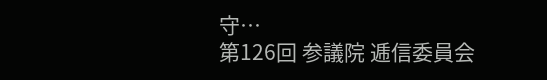守…
第126回 参議院 逓信委員会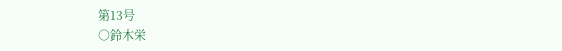第13号
○鈴木栄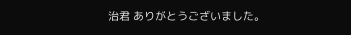治君 ありがとうございました。